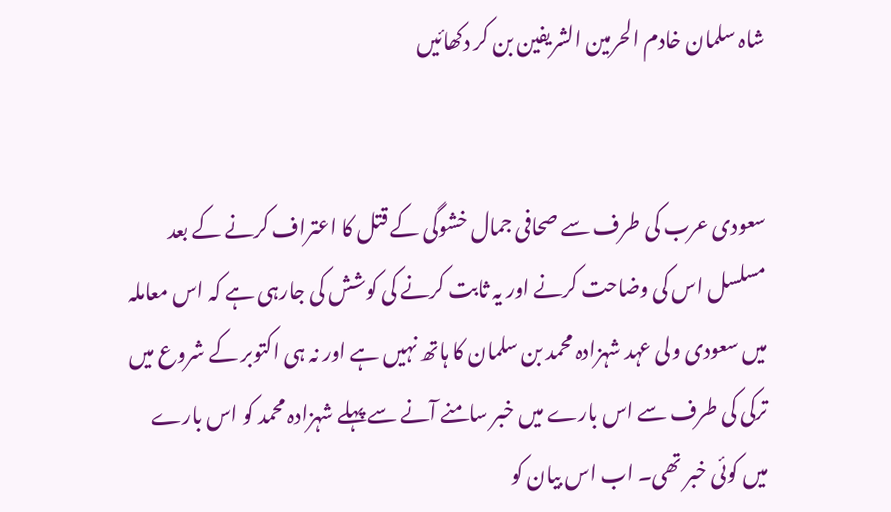شاہ سلمان خادم الحرمین الشریفین بن کر دکھائیں


سعودی عرب کی طرف سے صحافی جمال خشوگی کے قتل کا اعتراف کرنے کے بعد مسلسل اس کی وضاحت کرنے اور یہ ثابت کرنے کی کوشش کی جارہی ہے کہ اس معاملہ میں سعودی ولی عہد شہزادہ محمد بن سلمان کا ہاتھ نہیں ہے اور نہ ہی اکتوبر کے شروع میں ترکی کی طرف سے اس بارے میں خبر سامنے آنے سے پہلے شہزادہ محمد کو اس بارے میں کوئی خبر تھی۔ اب اس بیان کو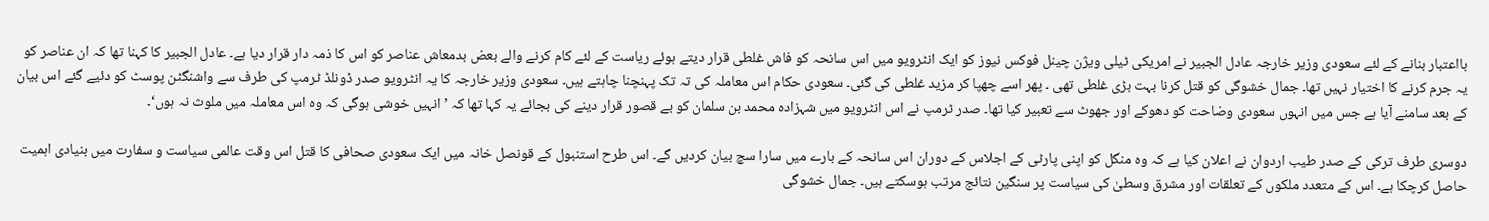بااعتبار بنانے کے لئے سعودی وزیر خارجہ عادل الجبیر نے امریکی ٹیلی ویژن چینل فوکس نیوز کو ایک انٹرویو میں اس سانحہ کو فاش غلطی قرار دیتے ہوئے ریاست کے لئے کام کرنے والے بعض بدمعاش عناصر کو اس کا ذمہ دار قرار دیا ہے۔ عادل الجبیر کا کہنا تھا کہ ان عناصر کو یہ جرم کرنے کا اختیار نہیں تھا۔ جمال خشوگی کو قتل کرنا بہت بڑی غلطی تھی ۔ پھر اسے چھپا کر مزید غلطی کی گئی۔ سعودی حکام اس معاملہ کی تہ تک پہنچنا چاہتے ہیں۔ سعودی وزیر خارجہ کا یہ انٹرویو صدر ڈونلڈ ٹرمپ کی طرف سے واشنگٹن پوسٹ کو دئیے گئے اس بیان کے بعد سامنے آیا ہے جس میں انہوں سعودی وضاحت کو دھوکے اور جھوٹ سے تعبیر کیا تھا۔ صدر ٹرمپ نے اس انٹرویو میں شہزادہ محمد بن سلمان کو بے قصور قرار دینے کی بجائے یہ کہا تھا کہ ’انہیں خوشی ہوگی کہ وہ اس معاملہ میں ملوث نہ ہوں‘۔

دوسری طرف ترکی کے صدر طیب اردوان نے اعلان کیا ہے کہ وہ منگل کو اپنی پارٹی کے اجلاس کے دوران اس سانحہ کے بارے میں سارا سچ بیان کردیں گے۔ اس طرح استنبول کے قونصل خانہ میں ایک سعودی صحافی کا قتل اس وقت عالمی سیاست و سفارت میں بنیادی اہمیت حاصل کرچکا ہے۔ اس کے متعدد ملکوں کے تعلقات اور مشرق وسطیٰ کی سیاست پر سنگین نتائج مرتب ہوسکتے ہیں۔ جمال خشوگی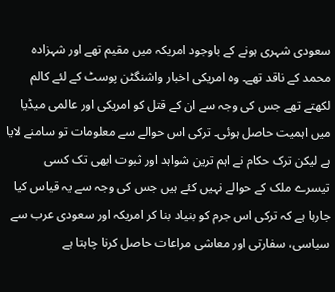سعودی شہری ہونے کے باوجود امریکہ میں مقیم تھے اور شہزادہ محمد کے ناقد تھے۔ وہ امریکی اخبار واشنگٹن پوسٹ کے لئے کالم لکھتے تھے جس کی وجہ سے ان کے قتل کو امریکی اور عالمی میڈیا میں اہمیت حاصل ہوئی۔ ترکی اس حوالے سے معلومات تو سامنے لایا ہے لیکن ترک حکام نے اہم ترین شواہد اور ثبوت ابھی تک کسی تیسرے ملک کے حوالے نہیں کئے ہیں جس کی وجہ سے یہ قیاس کیا جارہا ہے کہ ترکی اس جرم کو بنیاد بنا کر امریکہ اور سعودی عرب سے سیاسی، سفارتی اور معاشی مراعات حاصل کرنا چاہتا ہے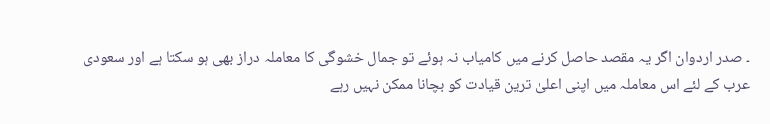۔ صدر اردوان اگر یہ مقصد حاصل کرنے میں کامیاب نہ ہوئے تو جمال خشوگی کا معاملہ دراز بھی ہو سکتا ہے اور سعودی عرب کے لئے اس معاملہ میں اپنی اعلیٰ ترین قیادت کو بچانا ممکن نہیں رہے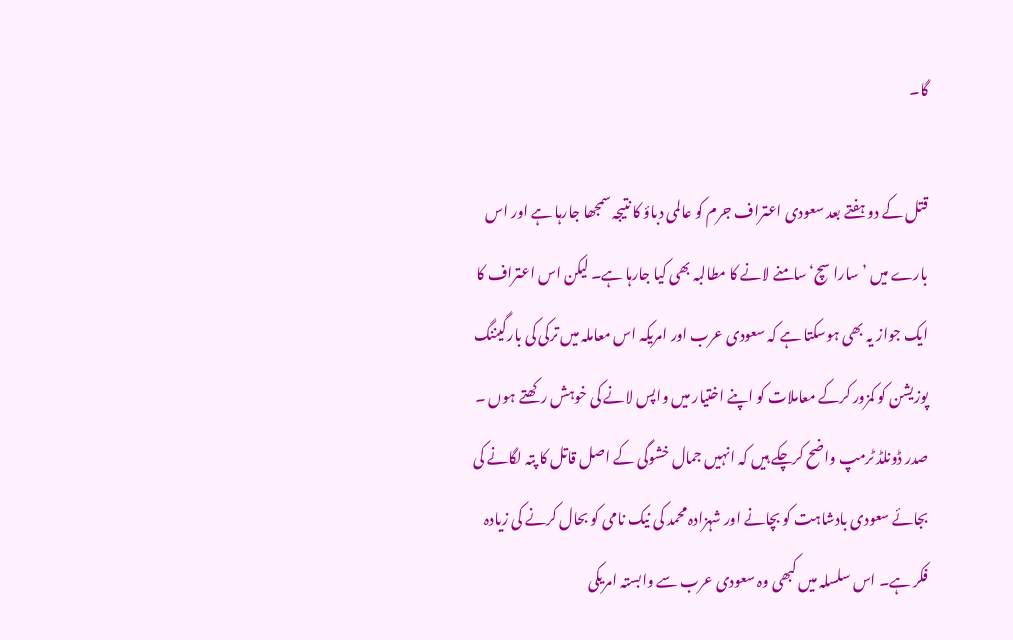گا۔

قتل کے دو ہفتے بعد سعودی اعتراف جرم کو عالمی دباؤ کا نتیجہ سمجھا جارہا ہے اور اس بارے میں ’سارا سچ‘ سامنے لانے کا مطالبہ بھی کیا جارہا ہے۔ لیکن اس اعتراف کا ایک جواز یہ بھی ہوسکتا ہے کہ سعودی عرب اور امریکہ اس معاملہ میں ترکی کی بارگیننگ پوزیشن کو کمزور کرکے معاملات کو اپنے اختیار میں واپس لانے کی خوہش رکھتے ہوں ۔ صدر ڈونلڈ ٹرمپ واضح کرچکے ہیں کہ انہیں جمال خشوگی کے اصل قاتل کا پتہ لگانے کی بجائے سعودی بادشاہت کو بچانے اور شہزادہ محمد کی نیک نامی کو بحال کرنے کی زیادہ فکر ہے۔ اس سلسلہ میں کبھی وہ سعودی عرب سے وابستہ امریکی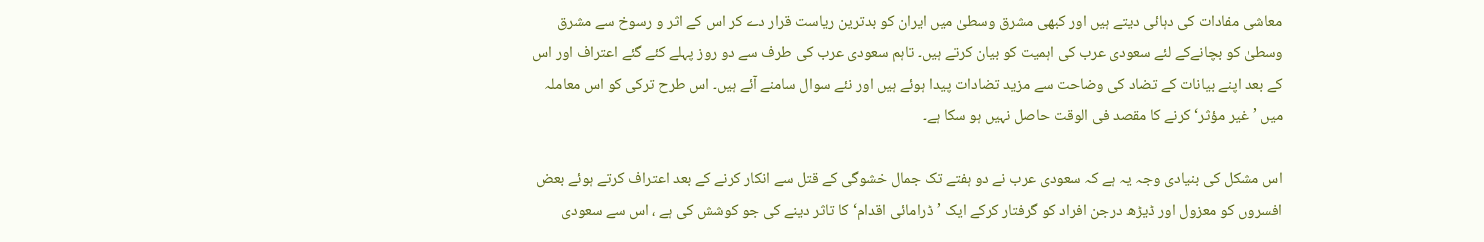معاشی مفادات کی دہائی دیتے ہیں اور کبھی مشرق وسطیٰ میں ایران کو بدترین ریاست قرار دے کر اس کے اثر و رسوخ سے مشرق وسطیٰ کو بچانےکے لئے سعودی عرب کی اہمیت کو بیان کرتے ہیں۔ تاہم سعودی عرب کی طرف سے دو روز پہلے کئے گئے اعتراف اور اس کے بعد اپنے بیانات کے تضاد کی وضاحت سے مزید تضادات پیدا ہوئے ہیں اور نئے سوال سامنے آئے ہیں۔ اس طرح ترکی کو اس معاملہ میں ’غیر مؤثر‘ کرنے کا مقصد فی الوقت حاصل نہیں ہو سکا ہے۔

اس مشکل کی بنیادی وجہ یہ ہے کہ سعودی عرب نے دو ہفتے تک جمال خشوگی کے قتل سے انکار کرنے کے بعد اعتراف کرتے ہوئے بعض افسروں کو معزول اور ڈیڑھ درجن افراد کو گرفتار کرکے ایک ’ڈرامائی اقدام‘ کا تاثر دینے کی جو کوشش کی ہے ، اس سے سعودی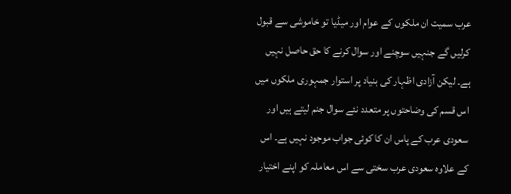عرب سمیت ان ملکوں کے عوام اور میڈیا تو خاموشی سے قبول کرلیں گے جنہیں سوچنے اور سوال کرنے کا حق حاصل نہیں ہے۔ لیکن آزادی اظہار کی بنیاد پر استوار جمہوری ملکوں میں اس قسم کی وضاحتوں پر متعدد نئے سوال جنم لیتے ہیں اور سعودی عرب کے پاس ان کا کوئی جواب موجود نہیں ہے۔ اس کے علاوہ سعودی عرب سختی سے اس معاملہ کو اپنے اختیار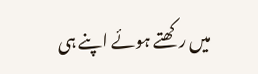میں رکھتے ہوئے اپنے ہی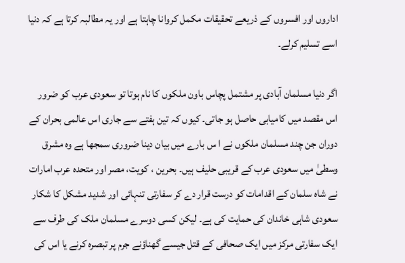اداروں اور افسروں کے ذریعے تحقیقات مکمل کروانا چاہتا ہے اور یہ مطالبہ کرتا ہے کہ دنیا اسے تسلیم کرلے۔

اگر دنیا مسلمان آبادی پر مشتمل پچاس باون ملکوں کا نام ہوتا تو سعودی عرب کو ضرور اس مقصد میں کامیابی حاصل ہو جاتی۔ کیوں کہ تین ہفتے سے جاری اس عالمی بحران کے دوران جن چند مسلمان ملکوں نے ا س بارے میں بیان دینا ضروری سمجھا ہے وہ مشرق وسطیٰ میں سعودی عرب کے قریبی حلیف ہیں۔ بحرین ، کویت، مصر اور متحدہ عرب امارات نے شاہ سلمان کے اقدامات کو درست قرار دے کر سفارتی تنہائی اور شدید مشکل کا شکار سعودی شاہی خاندان کی حمایت کی ہے۔ لیکن کسی دوسرے مسلمان ملک کی طرف سے ایک سفارتی مرکز میں ایک صحافی کے قتل جیسے گھناؤنے جرم پر تبصرہ کرنے یا اس کی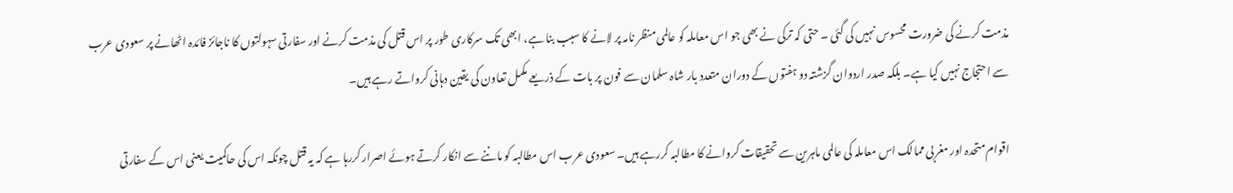مذمت کرنے کی ضرورت محسوس نہیں کی گئی ۔ حتی کہ ترکی نے بھی جو اس معاملہ کو عالمی منظر نامہ پر لانے کا سبب بنا ہے، ابھی تک سرکاری طور پر اس قتل کی مذمت کرنے اور سفارتی سہولتوں کا ناجائز فائدہ اٹھانے پر سعودی عرب سے احتجاج نہیں کیا ہے۔ بلکہ صدر اردوان گزشتہ دو ہفتوں کے دوران متعدد بار شاہ سلمان سے فون پر بات کے ذریعے مکمل تعاون کی یقین دہانی کرواتے رہے ہیں۔

اقوام متحدہ اور مغربی ممالک اس معاملہ کی عالمی ماہرین سے تحقیقات کروانے کا مطالبہ کررہے ہیں۔ سعودی عرب اس مطالبہ کو ماننے سے انکار کرتے ہوئے اصرار کررہا ہے کہ یہ قتل چونکہ اس کی حاکمیت یعنی اس کے سفارتی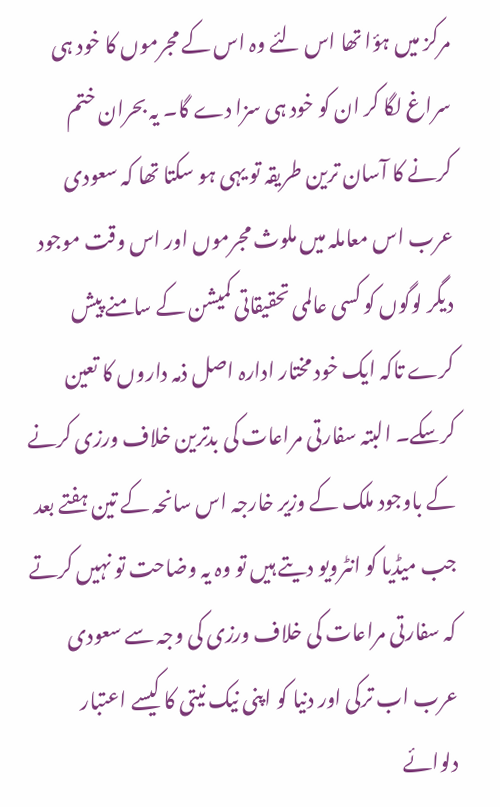مرکز میں ہؤا تھا اس لئے وہ اس کے مجرموں کا خود ہی سراغ لگا کر ان کو خود ہی سزا دے گا۔ یہ بحران ختم کرنے کا آسان ترین طریقہ تو یہی ہو سکتا تھا کہ سعودی عرب اس معاملہ میں ملوث مجرموں اور اس وقت موجود دیگر لوگوں کو کسی عالمی تحقیقاتی کمیشن کے سامنے پیش کرے تاکہ ایک خود مختار ادارہ اصل ذمہ داروں کا تعین کرسکے۔ البتہ سفارتی مراعات کی بدترین خلاف ورزی کرنے کے باوجود ملک کے وزیر خارجہ اس سانحہ کے تین ہفتے بعد جب میڈیا کو انٹرویو دیتے ہیں تو وہ یہ وضاحت تو نہیں کرتے کہ سفارتی مراعات کی خلاف ورزی کی وجہ سے سعودی عرب اب ترکی اور دنیا کو اپنی نیک نیتی کا کیسے اعتبار دلوائے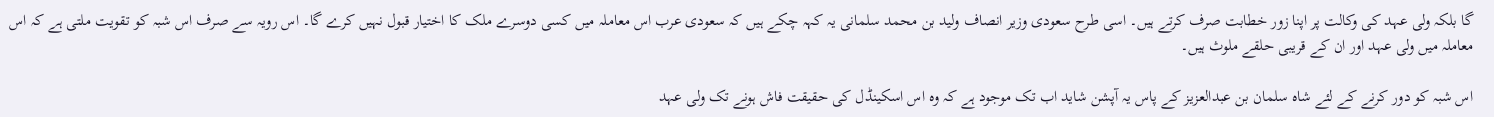گا بلکہ ولی عہد کی وکالت پر اپنا زور خطابت صرف کرتے ہیں۔ اسی طرح سعودی وزیر انصاف ولید بن محمد سلمانی یہ کہہ چکے ہیں کہ سعودی عرب اس معاملہ میں کسی دوسرے ملک کا اختیار قبول نہیں کرے گا۔ اس رویہ سے صرف اس شبہ کو تقویت ملتی ہے کہ اس معاملہ میں ولی عہد اور ان کے قریبی حلقے ملوث ہیں۔

اس شبہ کو دور کرنے کے لئے شاہ سلمان بن عبدالعزیز کے پاس یہ آپشن شاید اب تک موجود ہے کہ وہ اس اسکینڈل کی حقیقت فاش ہونے تک ولی عہد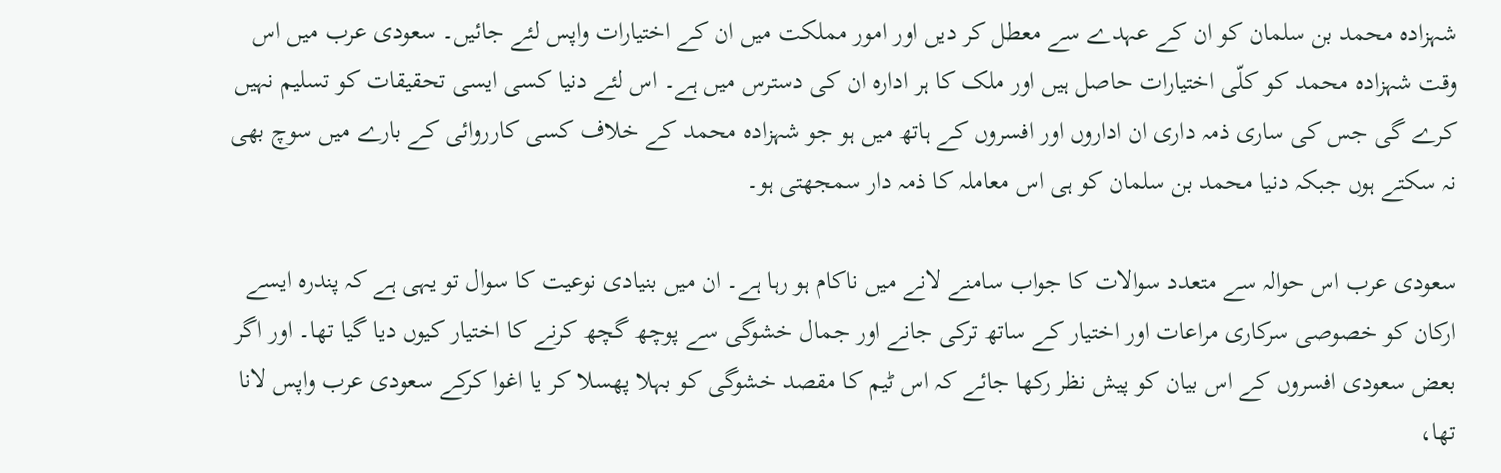شہزادہ محمد بن سلمان کو ان کے عہدے سے معطل کر دیں اور امور مملکت میں ان کے اختیارات واپس لئے جائیں۔ سعودی عرب میں اس وقت شہزادہ محمد کو کلّی اختیارات حاصل ہیں اور ملک کا ہر ادارہ ان کی دسترس میں ہے۔ اس لئے دنیا کسی ایسی تحقیقات کو تسلیم نہیں کرے گی جس کی ساری ذمہ داری ان اداروں اور افسروں کے ہاتھ میں ہو جو شہزادہ محمد کے خلاف کسی کارروائی کے بارے میں سوچ بھی نہ سکتے ہوں جبکہ دنیا محمد بن سلمان کو ہی اس معاملہ کا ذمہ دار سمجھتی ہو۔

سعودی عرب اس حوالہ سے متعدد سوالات کا جواب سامنے لانے میں ناکام ہو رہا ہے۔ ان میں بنیادی نوعیت کا سوال تو یہی ہے کہ پندرہ ایسے ارکان کو خصوصی سرکاری مراعات اور اختیار کے ساتھ ترکی جانے اور جمال خشوگی سے پوچھ گچھ کرنے کا اختیار کیوں دیا گیا تھا۔ اور اگر بعض سعودی افسروں کے اس بیان کو پیش نظر رکھا جائے کہ اس ٹیم کا مقصد خشوگی کو بہلا پھسلا کر یا اغوا کرکے سعودی عرب واپس لانا تھا،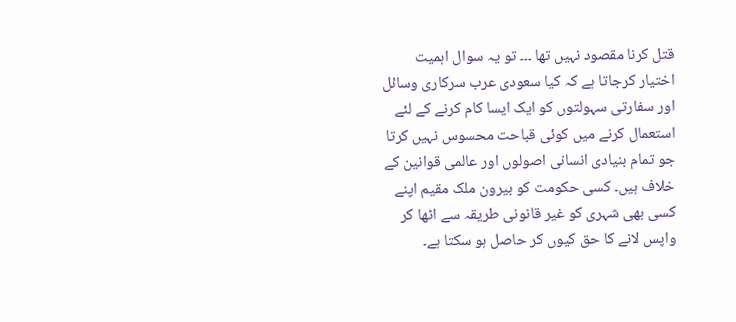قتل کرنا مقصود نہیں تھا ۔۔۔ تو یہ سوال اہمیت اختیار کرجاتا ہے کہ کیا سعودی عرب سرکاری وسائل اور سفارتی سہولتوں کو ایک ایسا کام کرنے کے لئے استعمال کرنے میں کوئی قباحت محسوس نہیں کرتا جو تمام بنیادی انسانی اصولوں اور عالمی قوانین کے خلاف ہیں۔ کسی حکومت کو بیرون ملک مقیم اپنے کسی بھی شہری کو غیر قانونی طریقہ سے اٹھا کر واپس لانے کا حق کیوں کر حاصل ہو سکتا ہے۔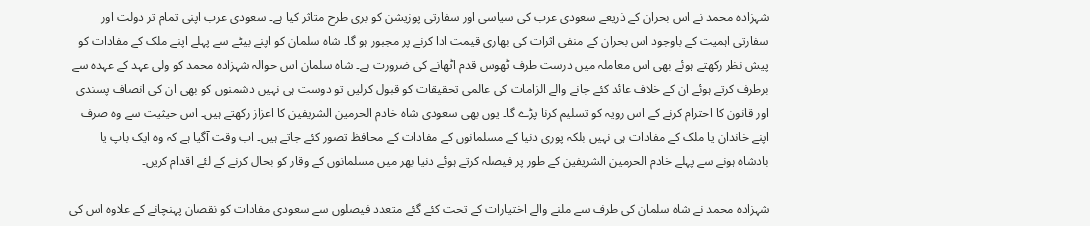شہزادہ محمد نے اس بحران کے ذریعے سعودی عرب کی سیاسی اور سفارتی پوزیشن کو بری طرح متاثر کیا ہے۔ سعودی عرب اپنی تمام تر دولت اور سفارتی اہمیت کے باوجود اس بحران کے منفی اثرات کی بھاری قیمت ادا کرنے پر مجبور ہو گا۔ شاہ سلمان کو اپنے بیٹے سے پہلے اپنے ملک کے مفادات کو پیش نظر رکھتے ہوئے بھی اس معاملہ میں درست طرف ٹھوس قدم اٹھانے کی ضرورت ہے۔ شاہ سلمان اس حوالہ شہزادہ محمد کو ولی عہد کے عہدہ سے برطرف کرتے ہوئے ان کے خلاف عائد کئے جانے والے الزامات کی عالمی تحقیقات کو قبول کرلیں تو دوست ہی نہیں دشمنوں کو بھی ان کی انصاف پسندی اور قانون کا احترام کرنے کے اس رویہ کو تسلیم کرنا پڑے گا۔ یوں بھی سعودی شاہ خادم الحرمین الشریفین کا اعزاز رکھتے ہیں۔ اس حیثیت سے وہ صرف اپنے خاندان یا ملک کے مفادات ہی نہیں بلکہ پوری دنیا کے مسلمانوں کے مفادات کے محافظ تصور کئے جاتے ہیں۔ اب وقت آگیا ہے کہ وہ ایک باپ یا بادشاہ ہونے سے پہلے خادم الحرمین الشریفین کے طور پر فیصلہ کرتے ہوئے دنیا بھر میں مسلمانوں کے وقار کو بحال کرنے کے لئے اقدام کریں۔

شہزادہ محمد نے شاہ سلمان کی طرف سے ملنے والے اختیارات کے تحت کئے گئے متعدد فیصلوں سے سعودی مفادات کو نقصان پہنچانے کے علاوہ اس کی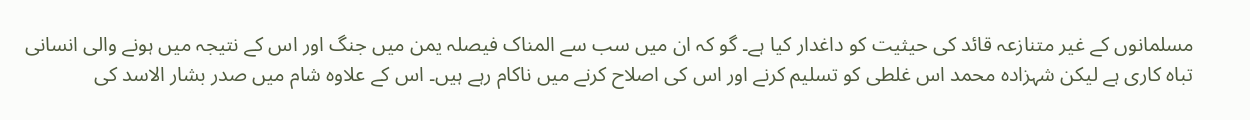مسلمانوں کے غیر متنازعہ قائد کی حیثیت کو داغدار کیا ہے۔ گو کہ ان میں سب سے المناک فیصلہ یمن میں جنگ اور اس کے نتیجہ میں ہونے والی انسانی تباہ کاری ہے لیکن شہزادہ محمد اس غلطی کو تسلیم کرنے اور اس کی اصلاح کرنے میں ناکام رہے ہیں۔ اس کے علاوہ شام میں صدر بشار الاسد کی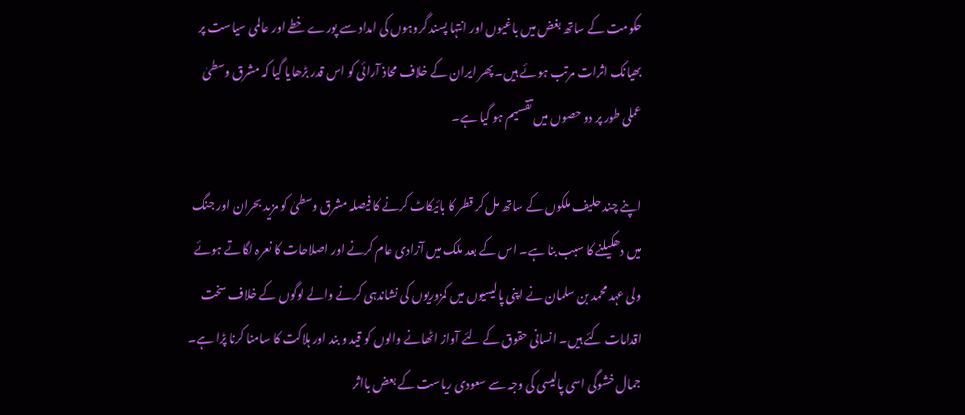حکومت کے ساتھ بغض میں باغیوں اور انتہا پسند گروہوں کی امداد سے پورے خطے اور عالمی سیاست پر بھیانک اثرات مرتب ہوئے ہیں۔ پھر ایران کے خلاف محاذ آرائی کو اس قدر بڑھایا گیا کہ مشرق وسطیٰ عملی طور پر دو حصوں میں تقسیم ہو گیا ہے۔

اپنے چند حلیف ملکوں کے ساتھ مل کر قطر کا بائیکاٹ کرنے کا فیصلہ مشرق وسطیٰ کو مزید بحران اور جنگ میں دھکیلنے کا سبب بنا ہے۔ اس کے بعد ملک میں آزادی عام کرنے اور اصلاحات کا نعرہ لگاتے ہوئے ولی عہد محمد بن سلمان نے اپنی پالیسیوں میں کمزوریوں کی نشاندہی کرنے والے لوگوں کے خلاف سخت اقدامات کئے ہیں۔ انسانی حقوق کے لئے آواز اٹھانے والوں کو قید و بند اور ہلاکت کا سامنا کرنا پڑا ہے۔ جمال خشوگی اسی پالیسی کی وجہ سے سعودی ریاست کے بعض بااثر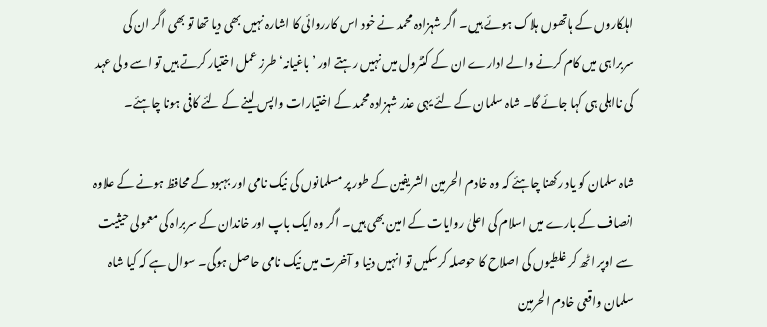اہلکاروں کے ہاتھوں ہلاک ہوئے ہیں۔ اگر شہزادہ محمد نے خود اس کارروائی کا اشارہ نہیں بھی دیا تھا تو بھی اگر ان کی سربراہی میں کام کرنے والے ادارے ان کے کنٹرول میں نہیں رہتے اور ’ باغیانہ‘ طرز عمل اختیار کرتے ہیں تو اسے ولی عہد کی نااہلی ہی کہا جائے گا۔ شاہ سلمان کے لئے یہی عذر شہزادہ محمد کے اختیارات واپس لینے کے لئے کافی ہونا چاہئے۔

شاہ سلمان کو یاد رکھنا چاہئے کہ وہ خادم الحرمین الشریفین کے طور پر مسلمانوں کی نیک نامی اور بہبود کے محافظ ہونے کے علاوہ انصاف کے بارے میں اسلام کی اعلیٰ روایات کے امین بھی ہیں۔ اگر وہ ایک باپ اور خاندان کے سربراہ کی معمولی حیثیت سے اوپر اٹھ کر غلطیوں کی اصلاح کا حوصلہ کرسکیں تو انہیں دنیا و آخرت میں نیک نامی حاصل ہوگی۔ سوال ہے کہ کیا شاہ سلمان واقعی خادم الحرمین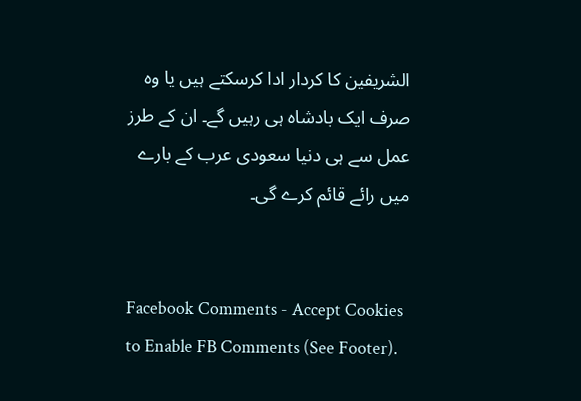الشریفین کا کردار ادا کرسکتے ہیں یا وہ صرف ایک بادشاہ ہی رہیں گے۔ ان کے طرز عمل سے ہی دنیا سعودی عرب کے بارے میں رائے قائم کرے گی۔


Facebook Comments - Accept Cookies to Enable FB Comments (See Footer).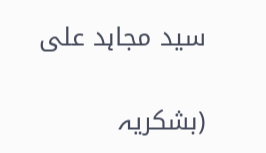سید مجاہد علی

(بشکریہ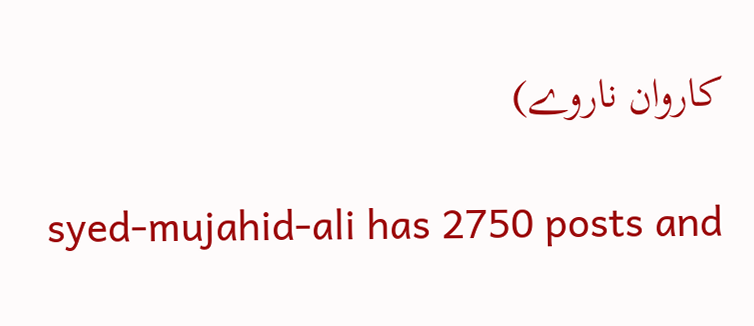کاروان ناروے)

syed-mujahid-ali has 2750 posts and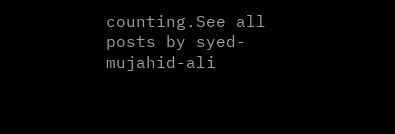counting.See all posts by syed-mujahid-ali